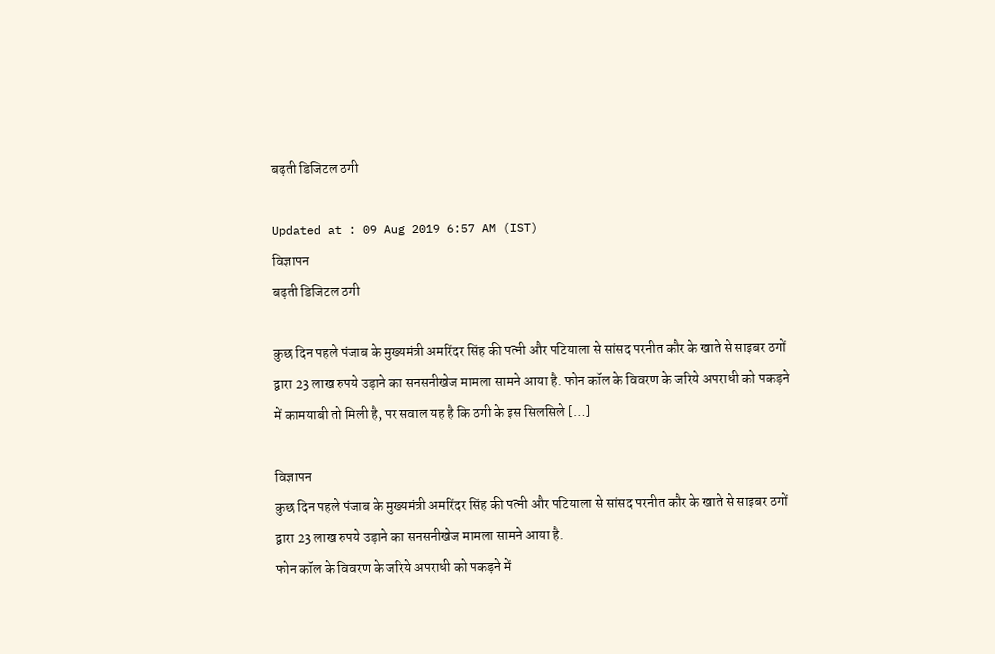बढ़ती डिजिटल ठगी

Updated at : 09 Aug 2019 6:57 AM (IST)
विज्ञापन
बढ़ती डिजिटल ठगी

कुछ दिन पहले पंजाब के मुख्यमंत्री अमरिंदर सिंह की पत्नी और पटियाला से सांसद परनीत कौर के खाते से साइबर ठगों द्वारा 23 लाख रुपये उड़ाने का सनसनीखेज मामला सामने आया है. फोन कॉल के विवरण के जरिये अपराधी को पकड़ने में कामयाबी तो मिली है, पर सवाल यह है कि ठगी के इस सिलसिले […]

विज्ञापन
कुछ दिन पहले पंजाब के मुख्यमंत्री अमरिंदर सिंह की पत्नी और पटियाला से सांसद परनीत कौर के खाते से साइबर ठगों द्वारा 23 लाख रुपये उड़ाने का सनसनीखेज मामला सामने आया है.
फोन कॉल के विवरण के जरिये अपराधी को पकड़ने में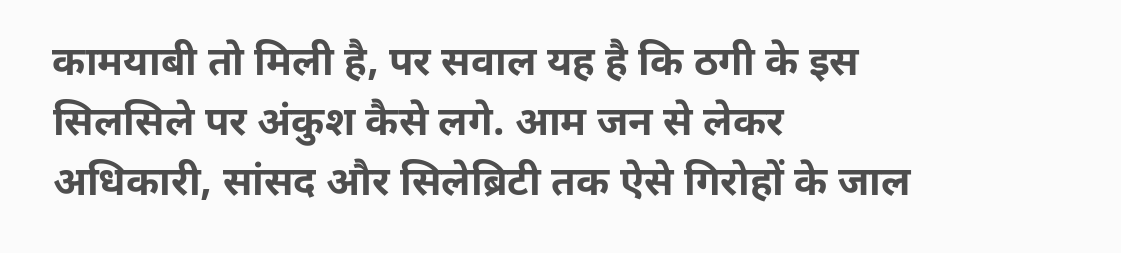कामयाबी तो मिली है, पर सवाल यह है कि ठगी के इस सिलसिले पर अंकुश कैसे लगे. आम जन से लेकर अधिकारी, सांसद और सिलेब्रिटी तक ऐसे गिरोहों के जाल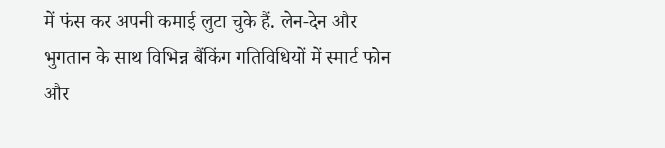में फंस कर अपनी कमाई लुटा चुके हैं. लेन-देन और भुगतान के साथ विभिन्न बैंकिंग गतिविधियों में स्मार्ट फोन और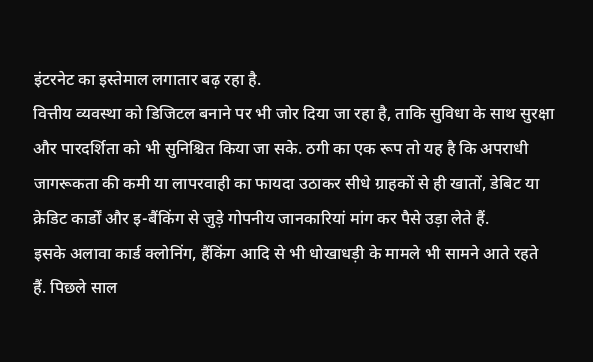इंटरनेट का इस्तेमाल लगातार बढ़ रहा है.
वित्तीय व्यवस्था को डिजिटल बनाने पर भी जोर दिया जा रहा है, ताकि सुविधा के साथ सुरक्षा और पारदर्शिता को भी सुनिश्चित किया जा सके. ठगी का एक रूप तो यह है कि अपराधी जागरूकता की कमी या लापरवाही का फायदा उठाकर सीधे ग्राहकों से ही खातों, डेबिट या क्रेडिट कार्डों और इ-बैंकिंग से जुड़े गोपनीय जानकारियां मांग कर पैसे उड़ा लेते हैं.
इसके अलावा कार्ड क्लोनिंग, हैंकिंग आदि से भी धोखाधड़ी के मामले भी सामने आते रहते हैं. पिछले साल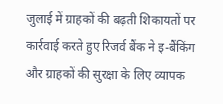जुलाई में ग्राहकों की बढ़ती शिकायतों पर कार्रवाई करते हुए रिजर्व बैंक ने इ-बैंकिंग और ग्राहकों की सुरक्षा के लिए व्यापक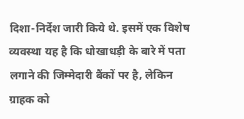दिशा-निर्देश जारी किये थे. इसमें एक विशेष व्यवस्था यह है कि धोखाधड़ी के बारे में पता लगाने की जिम्मेदारी बैंकों पर है, लेकिन ग्राहक को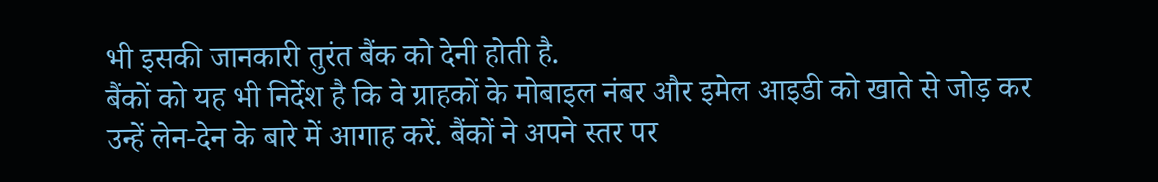भी इसकी जानकारी तुरंत बैंक को देनी होती है.
बैंकों को यह भी निर्देश है कि वे ग्राहकों के मोबाइल नंबर और इमेल आइडी को खाते से जोड़ कर उन्हें लेन-देन के बारे में आगाह करें. बैंकों ने अपने स्तर पर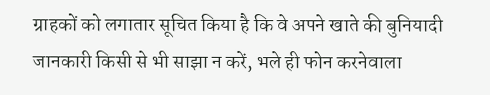ग्राहकों को लगातार सूचित किया है कि वे अपने खाते की बुनियादी जानकारी किसी से भी साझा न करें, भले ही फोन करनेवाला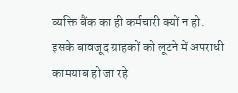व्यक्ति बैंक का ही कर्मचारी क्यों न हो.
इसके बावजूद ग्राहकों को लूटने में अपराधी कामयाब हो जा रहे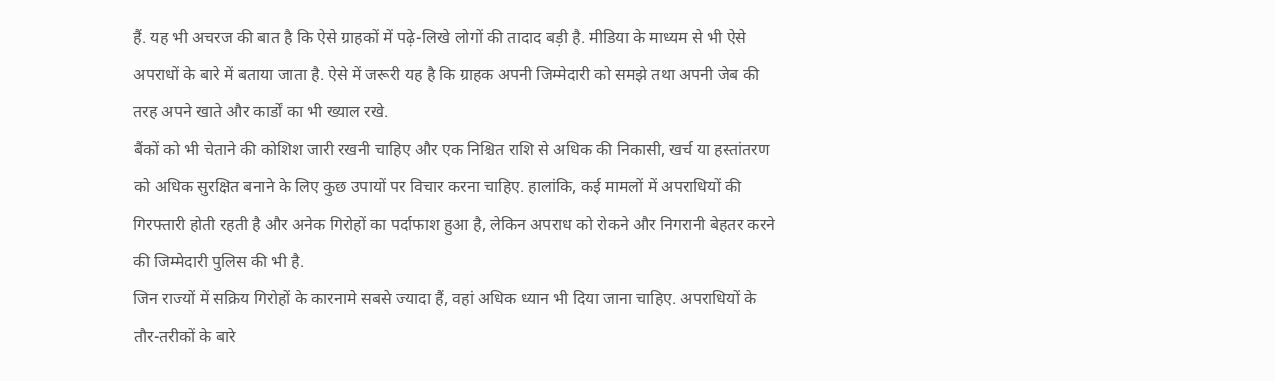हैं. यह भी अचरज की बात है कि ऐसे ग्राहकों में पढ़े-लिखे लोगों की तादाद बड़ी है. मीडिया के माध्यम से भी ऐसे अपराधों के बारे में बताया जाता है. ऐसे में जरूरी यह है कि ग्राहक अपनी जिम्मेदारी को समझे तथा अपनी जेब की तरह अपने खाते और कार्डों का भी ख्याल रखे.
बैंकों को भी चेताने की कोशिश जारी रखनी चाहिए और एक निश्चित राशि से अधिक की निकासी, खर्च या हस्तांतरण को अधिक सुरक्षित बनाने के लिए कुछ उपायों पर विचार करना चाहिए. हालांकि, कई मामलों में अपराधियों की गिरफ्तारी होती रहती है और अनेक गिरोहों का पर्दाफाश हुआ है, लेकिन अपराध को रोकने और निगरानी बेहतर करने की जिम्मेदारी पुलिस की भी है.
जिन राज्यों में सक्रिय गिरोहों के कारनामे सबसे ज्यादा हैं, वहां अधिक ध्यान भी दिया जाना चाहिए. अपराधियों के तौर-तरीकों के बारे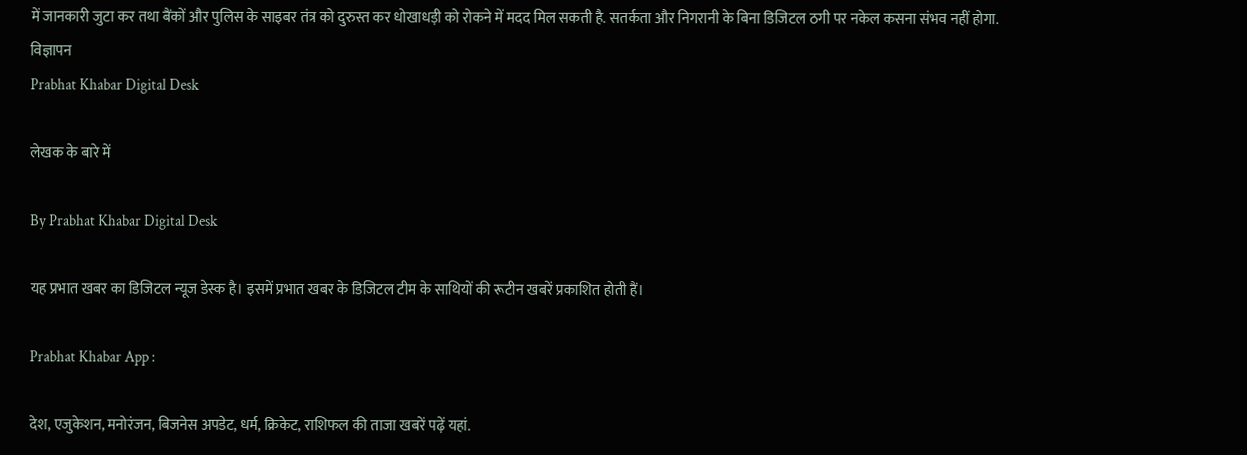में जानकारी जुटा कर तथा बैंकों और पुलिस के साइबर तंत्र को दुरुस्त कर धोखाधड़ी को रोकने में मदद मिल सकती है. सतर्कता और निगरानी के बिना डिजिटल ठगी पर नकेल कसना संभव नहीं होगा.
विज्ञापन
Prabhat Khabar Digital Desk

लेखक के बारे में

By Prabhat Khabar Digital Desk

यह प्रभात खबर का डिजिटल न्यूज डेस्क है। इसमें प्रभात खबर के डिजिटल टीम के साथियों की रूटीन खबरें प्रकाशित होती हैं।

Prabhat Khabar App :

देश, एजुकेशन, मनोरंजन, बिजनेस अपडेट, धर्म, क्रिकेट, राशिफल की ताजा खबरें पढ़ें यहां.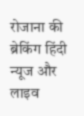रोजाना की ब्रेकिंग हिंदी न्यूज और लाइव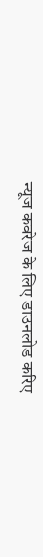न्यूज कवरेज के लिए डाउनलोड करिए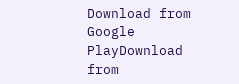Download from Google PlayDownload from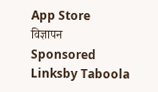App Store
विज्ञापन
Sponsored Linksby Taboola